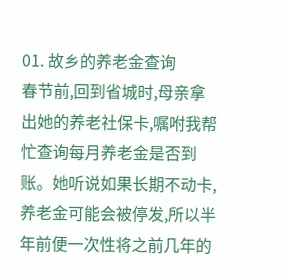01. 故乡的养老金查询
春节前,回到省城时,母亲拿出她的养老社保卡,嘱咐我帮忙查询每月养老金是否到账。她听说如果长期不动卡,养老金可能会被停发,所以半年前便一次性将之前几年的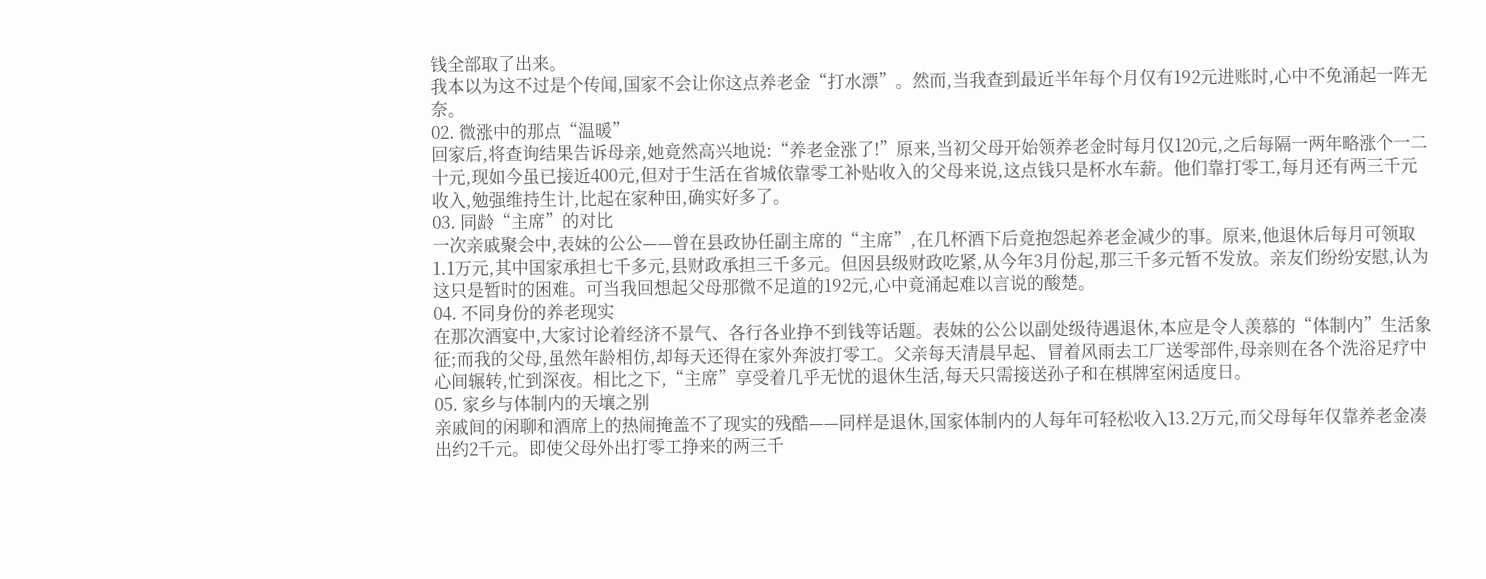钱全部取了出来。
我本以为这不过是个传闻,国家不会让你这点养老金“打水漂”。然而,当我查到最近半年每个月仅有192元进账时,心中不免涌起一阵无奈。
02. 微涨中的那点“温暖”
回家后,将查询结果告诉母亲,她竟然高兴地说:“养老金涨了!”原来,当初父母开始领养老金时每月仅120元,之后每隔一两年略涨个一二十元,现如今虽已接近400元,但对于生活在省城依靠零工补贴收入的父母来说,这点钱只是杯水车薪。他们靠打零工,每月还有两三千元收入,勉强维持生计,比起在家种田,确实好多了。
03. 同龄“主席”的对比
一次亲戚聚会中,表妹的公公——曾在县政协任副主席的“主席”,在几杯酒下后竟抱怨起养老金减少的事。原来,他退休后每月可领取1.1万元,其中国家承担七千多元,县财政承担三千多元。但因县级财政吃紧,从今年3月份起,那三千多元暂不发放。亲友们纷纷安慰,认为这只是暂时的困难。可当我回想起父母那微不足道的192元,心中竟涌起难以言说的酸楚。
04. 不同身份的养老现实
在那次酒宴中,大家讨论着经济不景气、各行各业挣不到钱等话题。表妹的公公以副处级待遇退休,本应是令人羡慕的“体制内”生活象征;而我的父母,虽然年龄相仿,却每天还得在家外奔波打零工。父亲每天清晨早起、冒着风雨去工厂送零部件,母亲则在各个洗浴足疗中心间辗转,忙到深夜。相比之下,“主席”享受着几乎无忧的退休生活,每天只需接送孙子和在棋牌室闲适度日。
05. 家乡与体制内的天壤之别
亲戚间的闲聊和酒席上的热闹掩盖不了现实的残酷——同样是退休,国家体制内的人每年可轻松收入13.2万元,而父母每年仅靠养老金凑出约2千元。即使父母外出打零工挣来的两三千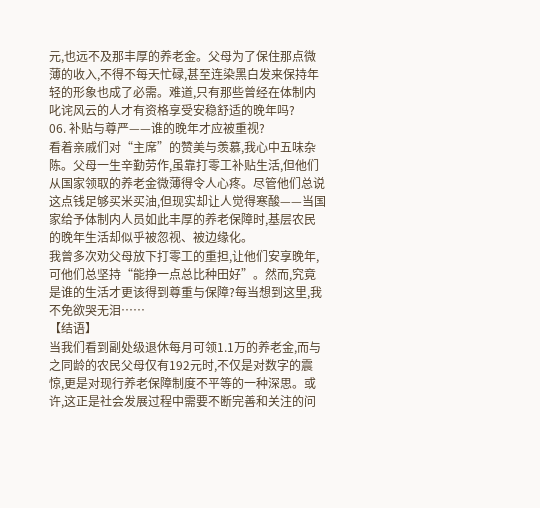元,也远不及那丰厚的养老金。父母为了保住那点微薄的收入,不得不每天忙碌,甚至连染黑白发来保持年轻的形象也成了必需。难道,只有那些曾经在体制内叱诧风云的人才有资格享受安稳舒适的晚年吗?
06. 补贴与尊严——谁的晚年才应被重视?
看着亲戚们对“主席”的赞美与羡慕,我心中五味杂陈。父母一生辛勤劳作,虽靠打零工补贴生活,但他们从国家领取的养老金微薄得令人心疼。尽管他们总说这点钱足够买米买油,但现实却让人觉得寒酸——当国家给予体制内人员如此丰厚的养老保障时,基层农民的晚年生活却似乎被忽视、被边缘化。
我曾多次劝父母放下打零工的重担,让他们安享晚年,可他们总坚持“能挣一点总比种田好”。然而,究竟是谁的生活才更该得到尊重与保障?每当想到这里,我不免欲哭无泪……
【结语】
当我们看到副处级退休每月可领1.1万的养老金,而与之同龄的农民父母仅有192元时,不仅是对数字的震惊,更是对现行养老保障制度不平等的一种深思。或许,这正是社会发展过程中需要不断完善和关注的问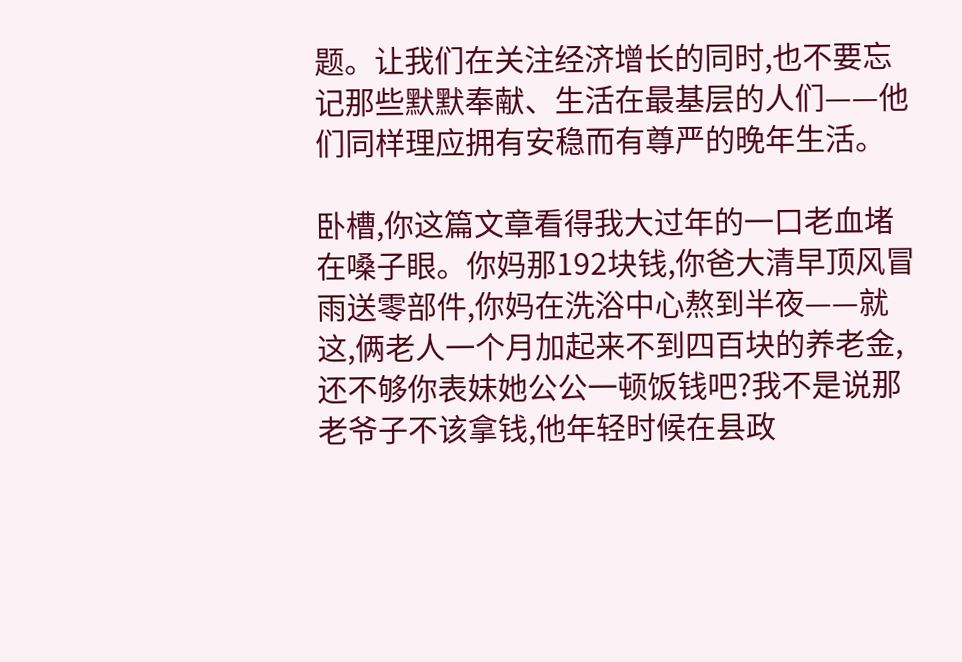题。让我们在关注经济增长的同时,也不要忘记那些默默奉献、生活在最基层的人们——他们同样理应拥有安稳而有尊严的晚年生活。

卧槽,你这篇文章看得我大过年的一口老血堵在嗓子眼。你妈那192块钱,你爸大清早顶风冒雨送零部件,你妈在洗浴中心熬到半夜——就这,俩老人一个月加起来不到四百块的养老金,还不够你表妹她公公一顿饭钱吧?我不是说那老爷子不该拿钱,他年轻时候在县政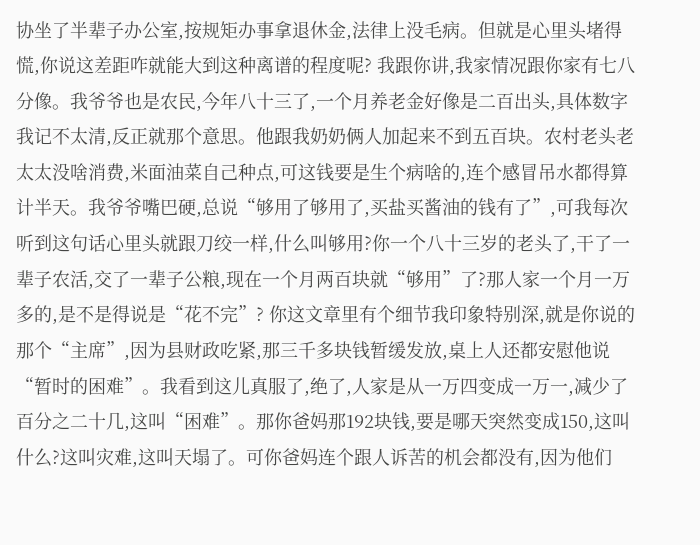协坐了半辈子办公室,按规矩办事拿退休金,法律上没毛病。但就是心里头堵得慌,你说这差距咋就能大到这种离谱的程度呢? 我跟你讲,我家情况跟你家有七八分像。我爷爷也是农民,今年八十三了,一个月养老金好像是二百出头,具体数字我记不太清,反正就那个意思。他跟我奶奶俩人加起来不到五百块。农村老头老太太没啥消费,米面油菜自己种点,可这钱要是生个病啥的,连个感冒吊水都得算计半天。我爷爷嘴巴硬,总说“够用了够用了,买盐买酱油的钱有了”,可我每次听到这句话心里头就跟刀绞一样,什么叫够用?你一个八十三岁的老头了,干了一辈子农活,交了一辈子公粮,现在一个月两百块就“够用”了?那人家一个月一万多的,是不是得说是“花不完”? 你这文章里有个细节我印象特别深,就是你说的那个“主席”,因为县财政吃紧,那三千多块钱暂缓发放,桌上人还都安慰他说“暂时的困难”。我看到这儿真服了,绝了,人家是从一万四变成一万一,减少了百分之二十几,这叫“困难”。那你爸妈那192块钱,要是哪天突然变成150,这叫什么?这叫灾难,这叫天塌了。可你爸妈连个跟人诉苦的机会都没有,因为他们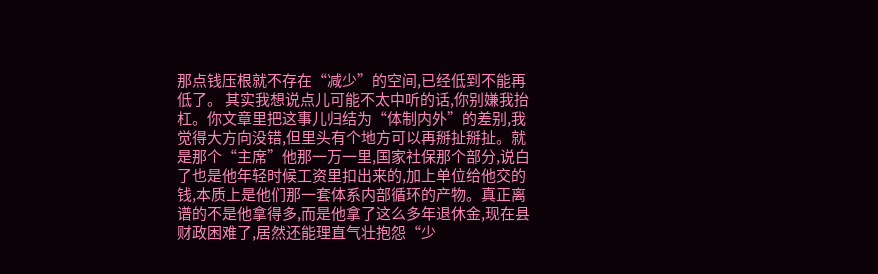那点钱压根就不存在“减少”的空间,已经低到不能再低了。 其实我想说点儿可能不太中听的话,你别嫌我抬杠。你文章里把这事儿归结为“体制内外”的差别,我觉得大方向没错,但里头有个地方可以再掰扯掰扯。就是那个“主席”他那一万一里,国家社保那个部分,说白了也是他年轻时候工资里扣出来的,加上单位给他交的钱,本质上是他们那一套体系内部循环的产物。真正离谱的不是他拿得多,而是他拿了这么多年退休金,现在县财政困难了,居然还能理直气壮抱怨“少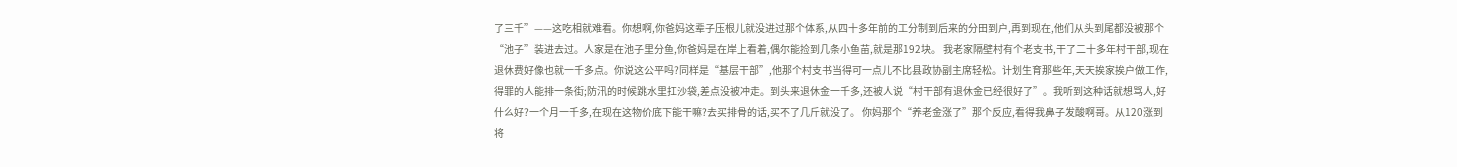了三千”——这吃相就难看。你想啊,你爸妈这辈子压根儿就没进过那个体系,从四十多年前的工分制到后来的分田到户,再到现在,他们从头到尾都没被那个“池子”装进去过。人家是在池子里分鱼,你爸妈是在岸上看着,偶尔能捡到几条小鱼苗,就是那192块。 我老家隔壁村有个老支书,干了二十多年村干部,现在退休费好像也就一千多点。你说这公平吗?同样是“基层干部”,他那个村支书当得可一点儿不比县政协副主席轻松。计划生育那些年,天天挨家挨户做工作,得罪的人能排一条街;防汛的时候跳水里扛沙袋,差点没被冲走。到头来退休金一千多,还被人说“村干部有退休金已经很好了”。我听到这种话就想骂人,好什么好?一个月一千多,在现在这物价底下能干嘛?去买排骨的话,买不了几斤就没了。 你妈那个“养老金涨了”那个反应,看得我鼻子发酸啊哥。从120涨到将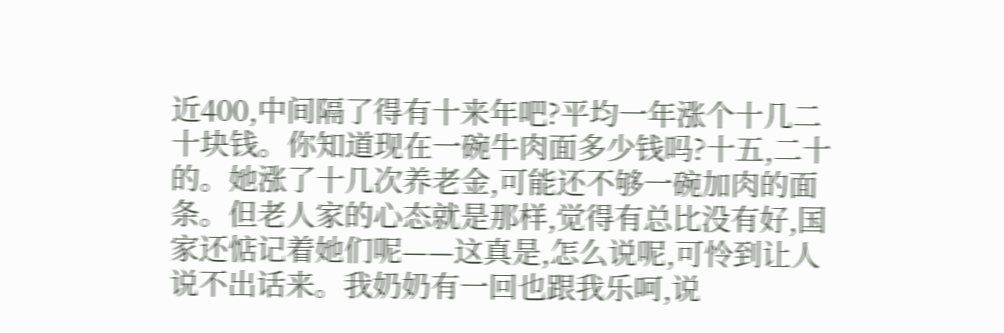近400,中间隔了得有十来年吧?平均一年涨个十几二十块钱。你知道现在一碗牛肉面多少钱吗?十五,二十的。她涨了十几次养老金,可能还不够一碗加肉的面条。但老人家的心态就是那样,觉得有总比没有好,国家还惦记着她们呢——这真是,怎么说呢,可怜到让人说不出话来。我奶奶有一回也跟我乐呵,说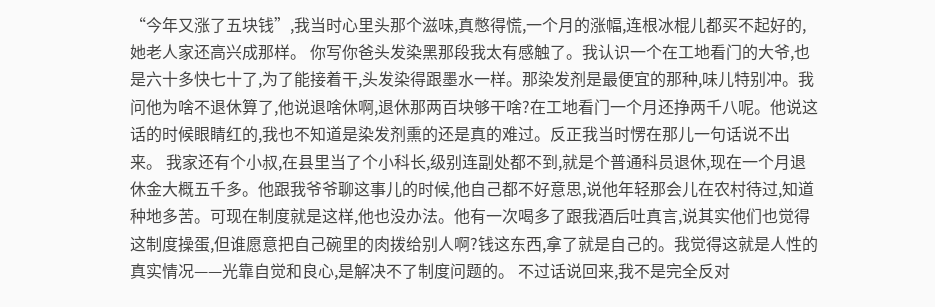“今年又涨了五块钱”,我当时心里头那个滋味,真憋得慌,一个月的涨幅,连根冰棍儿都买不起好的,她老人家还高兴成那样。 你写你爸头发染黑那段我太有感触了。我认识一个在工地看门的大爷,也是六十多快七十了,为了能接着干,头发染得跟墨水一样。那染发剂是最便宜的那种,味儿特别冲。我问他为啥不退休算了,他说退啥休啊,退休那两百块够干啥?在工地看门一个月还挣两千八呢。他说这话的时候眼睛红的,我也不知道是染发剂熏的还是真的难过。反正我当时愣在那儿一句话说不出来。 我家还有个小叔,在县里当了个小科长,级别连副处都不到,就是个普通科员退休,现在一个月退休金大概五千多。他跟我爷爷聊这事儿的时候,他自己都不好意思,说他年轻那会儿在农村待过,知道种地多苦。可现在制度就是这样,他也没办法。他有一次喝多了跟我酒后吐真言,说其实他们也觉得这制度操蛋,但谁愿意把自己碗里的肉拨给别人啊?钱这东西,拿了就是自己的。我觉得这就是人性的真实情况——光靠自觉和良心,是解决不了制度问题的。 不过话说回来,我不是完全反对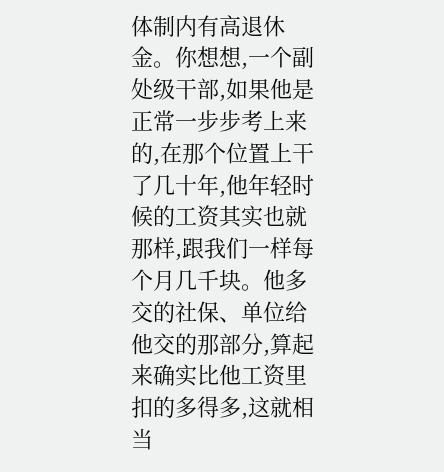体制内有高退休金。你想想,一个副处级干部,如果他是正常一步步考上来的,在那个位置上干了几十年,他年轻时候的工资其实也就那样,跟我们一样每个月几千块。他多交的社保、单位给他交的那部分,算起来确实比他工资里扣的多得多,这就相当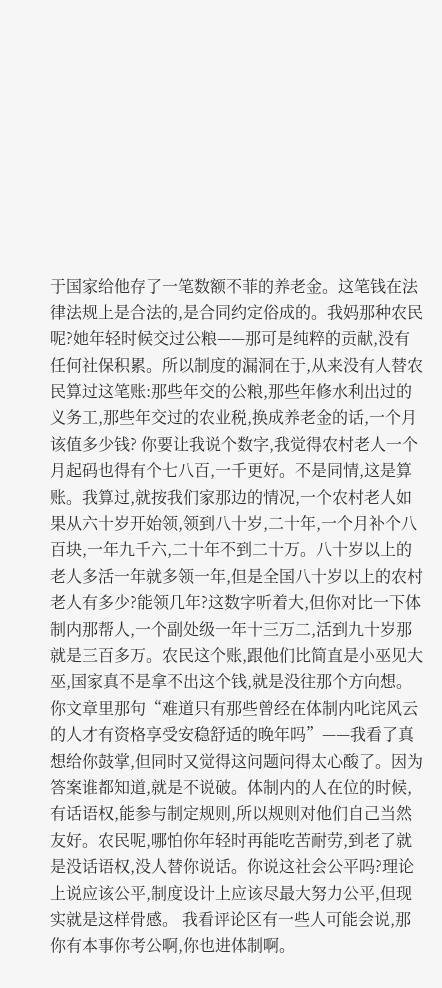于国家给他存了一笔数额不菲的养老金。这笔钱在法律法规上是合法的,是合同约定俗成的。我妈那种农民呢?她年轻时候交过公粮——那可是纯粹的贡献,没有任何社保积累。所以制度的漏洞在于,从来没有人替农民算过这笔账:那些年交的公粮,那些年修水利出过的义务工,那些年交过的农业税,换成养老金的话,一个月该值多少钱? 你要让我说个数字,我觉得农村老人一个月起码也得有个七八百,一千更好。不是同情,这是算账。我算过,就按我们家那边的情况,一个农村老人如果从六十岁开始领,领到八十岁,二十年,一个月补个八百块,一年九千六,二十年不到二十万。八十岁以上的老人多活一年就多领一年,但是全国八十岁以上的农村老人有多少?能领几年?这数字听着大,但你对比一下体制内那帮人,一个副处级一年十三万二,活到九十岁那就是三百多万。农民这个账,跟他们比简直是小巫见大巫,国家真不是拿不出这个钱,就是没往那个方向想。 你文章里那句“难道只有那些曾经在体制内叱诧风云的人才有资格享受安稳舒适的晚年吗”——我看了真想给你鼓掌,但同时又觉得这问题问得太心酸了。因为答案谁都知道,就是不说破。体制内的人在位的时候,有话语权,能参与制定规则,所以规则对他们自己当然友好。农民呢,哪怕你年轻时再能吃苦耐劳,到老了就是没话语权,没人替你说话。你说这社会公平吗?理论上说应该公平,制度设计上应该尽最大努力公平,但现实就是这样骨感。 我看评论区有一些人可能会说,那你有本事你考公啊,你也进体制啊。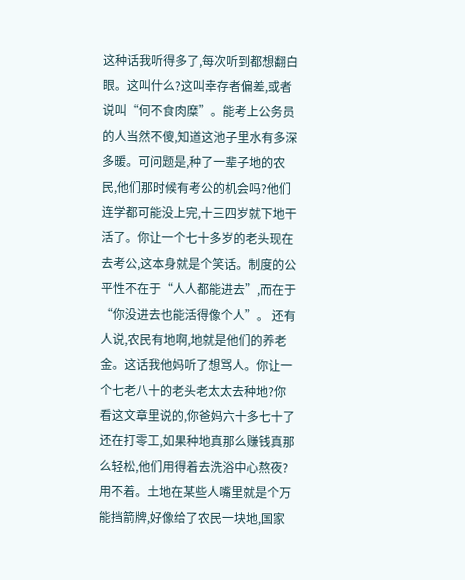这种话我听得多了,每次听到都想翻白眼。这叫什么?这叫幸存者偏差,或者说叫“何不食肉糜”。能考上公务员的人当然不傻,知道这池子里水有多深多暖。可问题是,种了一辈子地的农民,他们那时候有考公的机会吗?他们连学都可能没上完,十三四岁就下地干活了。你让一个七十多岁的老头现在去考公,这本身就是个笑话。制度的公平性不在于“人人都能进去”,而在于“你没进去也能活得像个人”。 还有人说,农民有地啊,地就是他们的养老金。这话我他妈听了想骂人。你让一个七老八十的老头老太太去种地?你看这文章里说的,你爸妈六十多七十了还在打零工,如果种地真那么赚钱真那么轻松,他们用得着去洗浴中心熬夜?用不着。土地在某些人嘴里就是个万能挡箭牌,好像给了农民一块地,国家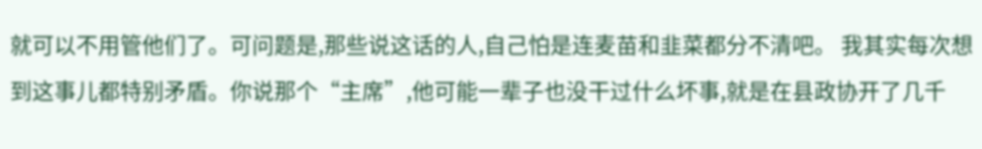就可以不用管他们了。可问题是,那些说这话的人,自己怕是连麦苗和韭菜都分不清吧。 我其实每次想到这事儿都特别矛盾。你说那个“主席”,他可能一辈子也没干过什么坏事,就是在县政协开了几千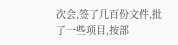次会,签了几百份文件,批了一些项目,按部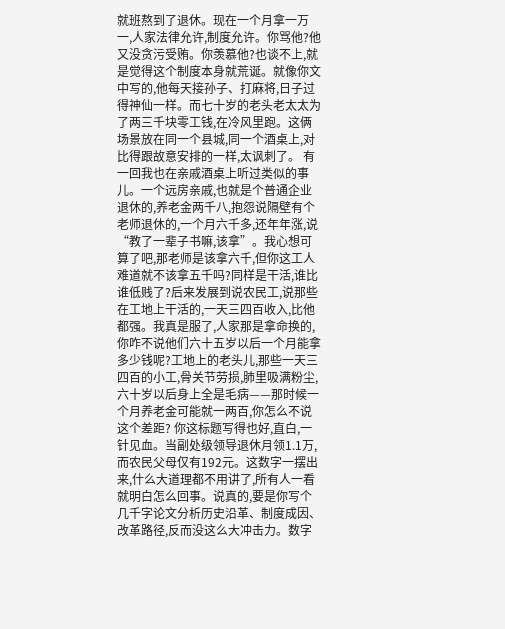就班熬到了退休。现在一个月拿一万一,人家法律允许,制度允许。你骂他?他又没贪污受贿。你羡慕他?也谈不上,就是觉得这个制度本身就荒诞。就像你文中写的,他每天接孙子、打麻将,日子过得神仙一样。而七十岁的老头老太太为了两三千块零工钱,在冷风里跑。这俩场景放在同一个县城,同一个酒桌上,对比得跟故意安排的一样,太讽刺了。 有一回我也在亲戚酒桌上听过类似的事儿。一个远房亲戚,也就是个普通企业退休的,养老金两千八,抱怨说隔壁有个老师退休的,一个月六千多,还年年涨,说“教了一辈子书嘛,该拿”。我心想可算了吧,那老师是该拿六千,但你这工人难道就不该拿五千吗?同样是干活,谁比谁低贱了?后来发展到说农民工,说那些在工地上干活的,一天三四百收入,比他都强。我真是服了,人家那是拿命换的,你咋不说他们六十五岁以后一个月能拿多少钱呢?工地上的老头儿,那些一天三四百的小工,骨关节劳损,肺里吸满粉尘,六十岁以后身上全是毛病——那时候一个月养老金可能就一两百,你怎么不说这个差距? 你这标题写得也好,直白,一针见血。当副处级领导退休月领1.1万,而农民父母仅有192元。这数字一摆出来,什么大道理都不用讲了,所有人一看就明白怎么回事。说真的,要是你写个几千字论文分析历史沿革、制度成因、改革路径,反而没这么大冲击力。数字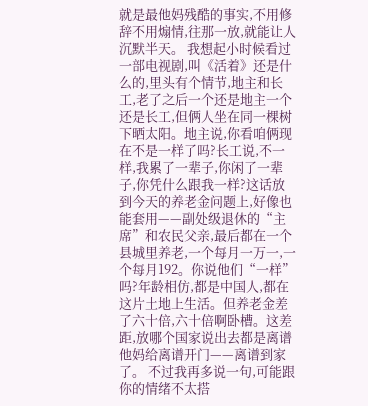就是最他妈残酷的事实,不用修辞不用煽情,往那一放,就能让人沉默半天。 我想起小时候看过一部电视剧,叫《活着》还是什么的,里头有个情节,地主和长工,老了之后一个还是地主一个还是长工,但俩人坐在同一棵树下晒太阳。地主说,你看咱俩现在不是一样了吗?长工说,不一样,我累了一辈子,你闲了一辈子,你凭什么跟我一样?这话放到今天的养老金问题上,好像也能套用——副处级退休的“主席”和农民父亲,最后都在一个县城里养老,一个每月一万一,一个每月192。你说他们“一样”吗?年龄相仿,都是中国人,都在这片土地上生活。但养老金差了六十倍,六十倍啊卧槽。这差距,放哪个国家说出去都是离谱他妈给离谱开门——离谱到家了。 不过我再多说一句,可能跟你的情绪不太搭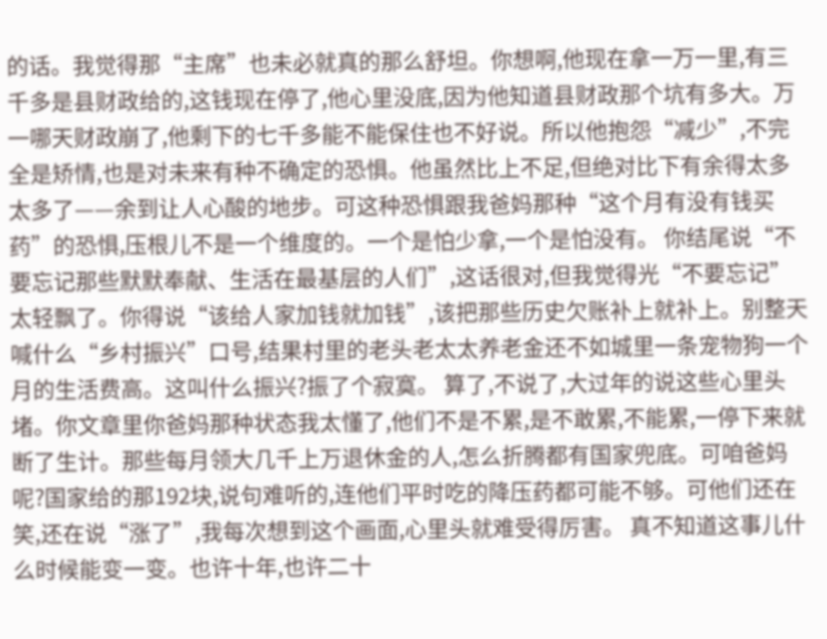的话。我觉得那“主席”也未必就真的那么舒坦。你想啊,他现在拿一万一里,有三千多是县财政给的,这钱现在停了,他心里没底,因为他知道县财政那个坑有多大。万一哪天财政崩了,他剩下的七千多能不能保住也不好说。所以他抱怨“减少”,不完全是矫情,也是对未来有种不确定的恐惧。他虽然比上不足,但绝对比下有余得太多太多了——余到让人心酸的地步。可这种恐惧跟我爸妈那种“这个月有没有钱买药”的恐惧,压根儿不是一个维度的。一个是怕少拿,一个是怕没有。 你结尾说“不要忘记那些默默奉献、生活在最基层的人们”,这话很对,但我觉得光“不要忘记”太轻飘了。你得说“该给人家加钱就加钱”,该把那些历史欠账补上就补上。别整天喊什么“乡村振兴”口号,结果村里的老头老太太养老金还不如城里一条宠物狗一个月的生活费高。这叫什么振兴?振了个寂寞。 算了,不说了,大过年的说这些心里头堵。你文章里你爸妈那种状态我太懂了,他们不是不累,是不敢累,不能累,一停下来就断了生计。那些每月领大几千上万退休金的人,怎么折腾都有国家兜底。可咱爸妈呢?国家给的那192块,说句难听的,连他们平时吃的降压药都可能不够。可他们还在笑,还在说“涨了”,我每次想到这个画面,心里头就难受得厉害。 真不知道这事儿什么时候能变一变。也许十年,也许二十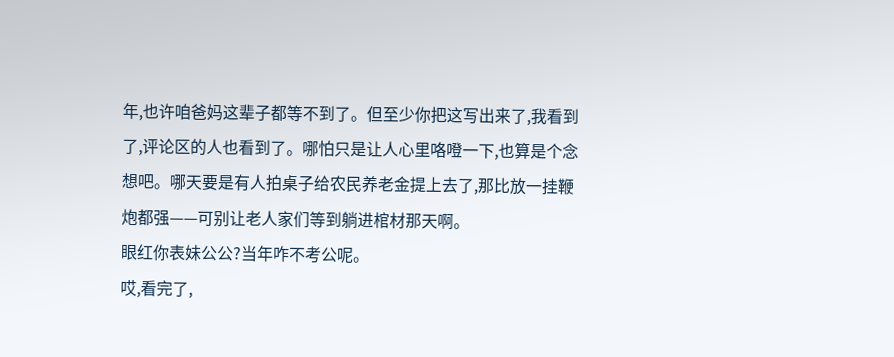年,也许咱爸妈这辈子都等不到了。但至少你把这写出来了,我看到了,评论区的人也看到了。哪怕只是让人心里咯噔一下,也算是个念想吧。哪天要是有人拍桌子给农民养老金提上去了,那比放一挂鞭炮都强——可别让老人家们等到躺进棺材那天啊。
眼红你表妹公公?当年咋不考公呢。
哎,看完了,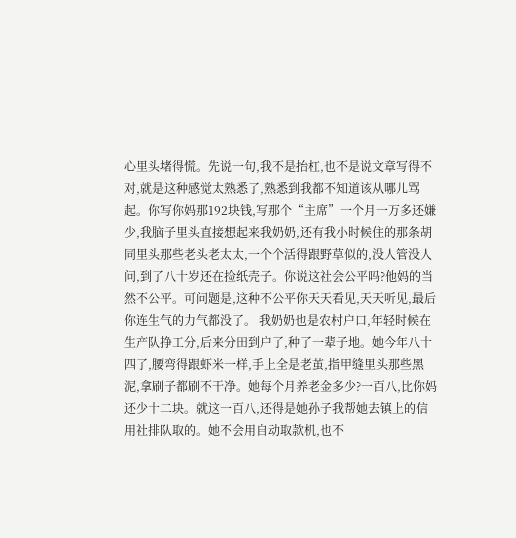心里头堵得慌。先说一句,我不是抬杠,也不是说文章写得不对,就是这种感觉太熟悉了,熟悉到我都不知道该从哪儿骂起。你写你妈那192块钱,写那个“主席”一个月一万多还嫌少,我脑子里头直接想起来我奶奶,还有我小时候住的那条胡同里头那些老头老太太,一个个活得跟野草似的,没人管没人问,到了八十岁还在捡纸壳子。你说这社会公平吗?他妈的当然不公平。可问题是,这种不公平你天天看见,天天听见,最后你连生气的力气都没了。 我奶奶也是农村户口,年轻时候在生产队挣工分,后来分田到户了,种了一辈子地。她今年八十四了,腰弯得跟虾米一样,手上全是老茧,指甲缝里头那些黑泥,拿刷子都刷不干净。她每个月养老金多少?一百八,比你妈还少十二块。就这一百八,还得是她孙子我帮她去镇上的信用社排队取的。她不会用自动取款机,也不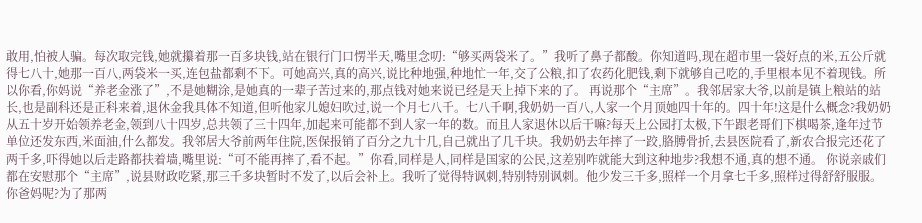敢用,怕被人骗。每次取完钱,她就攥着那一百多块钱,站在银行门口愣半天,嘴里念叨:“够买两袋米了。”我听了鼻子都酸。你知道吗,现在超市里一袋好点的米,五公斤就得七八十,她那一百八,两袋米一买,连包盐都剩不下。可她高兴,真的高兴,说比种地强,种地忙一年,交了公粮,扣了农药化肥钱,剩下就够自己吃的,手里根本见不着现钱。所以你看,你妈说“养老金涨了”,不是她糊涂,是她真的一辈子苦过来的,那点钱对她来说已经是天上掉下来的了。 再说那个“主席”。我邻居家大爷,以前是镇上粮站的站长,也是副科还是正科来着,退休金我具体不知道,但听他家儿媳妇吹过,说一个月七八千。七八千啊,我奶奶一百八,人家一个月顶她四十年的。四十年!这是什么概念?我奶奶从五十岁开始领养老金,领到八十四岁,总共领了三十四年,加起来可能都不到人家一年的数。而且人家退休以后干嘛?每天上公园打太极,下午跟老哥们下棋喝茶,逢年过节单位还发东西,米面油,什么都发。我邻居大爷前两年住院,医保报销了百分之九十几,自己就出了几千块。我奶奶去年摔了一跤,胳膊骨折,去县医院看了,新农合报完还花了两千多,吓得她以后走路都扶着墙,嘴里说:“可不能再摔了,看不起。”你看,同样是人,同样是国家的公民,这差别咋就能大到这种地步?我想不通,真的想不通。 你说亲戚们都在安慰那个“主席”,说县财政吃紧,那三千多块暂时不发了,以后会补上。我听了觉得特讽刺,特别特别讽刺。他少发三千多,照样一个月拿七千多,照样过得舒舒服服。你爸妈呢?为了那两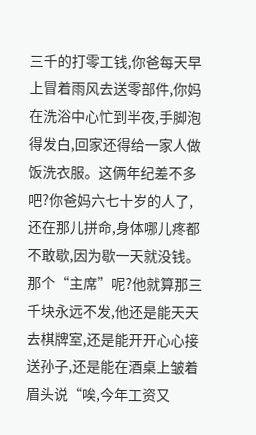三千的打零工钱,你爸每天早上冒着雨风去送零部件,你妈在洗浴中心忙到半夜,手脚泡得发白,回家还得给一家人做饭洗衣服。这俩年纪差不多吧?你爸妈六七十岁的人了,还在那儿拼命,身体哪儿疼都不敢歇,因为歇一天就没钱。那个“主席”呢?他就算那三千块永远不发,他还是能天天去棋牌室,还是能开开心心接送孙子,还是能在酒桌上皱着眉头说“唉,今年工资又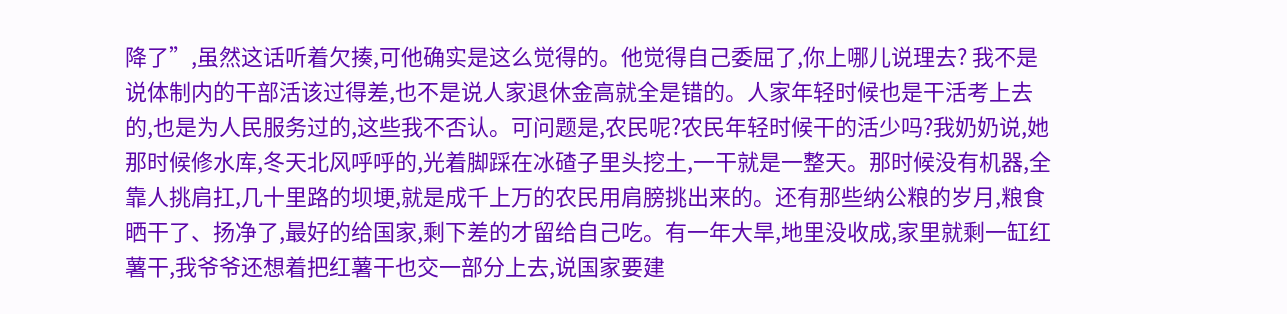降了”,虽然这话听着欠揍,可他确实是这么觉得的。他觉得自己委屈了,你上哪儿说理去? 我不是说体制内的干部活该过得差,也不是说人家退休金高就全是错的。人家年轻时候也是干活考上去的,也是为人民服务过的,这些我不否认。可问题是,农民呢?农民年轻时候干的活少吗?我奶奶说,她那时候修水库,冬天北风呼呼的,光着脚踩在冰碴子里头挖土,一干就是一整天。那时候没有机器,全靠人挑肩扛,几十里路的坝埂,就是成千上万的农民用肩膀挑出来的。还有那些纳公粮的岁月,粮食晒干了、扬净了,最好的给国家,剩下差的才留给自己吃。有一年大旱,地里没收成,家里就剩一缸红薯干,我爷爷还想着把红薯干也交一部分上去,说国家要建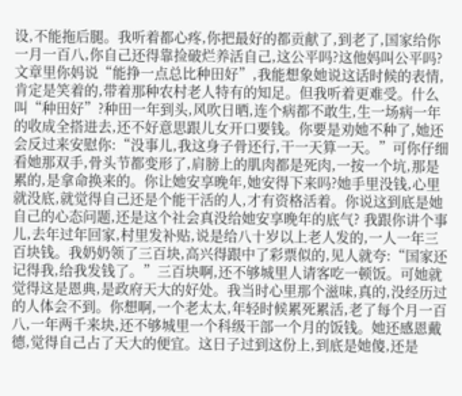设,不能拖后腿。我听着都心疼,你把最好的都贡献了,到老了,国家给你一月一百八,你自己还得靠捡破烂养活自己,这公平吗?这他妈叫公平吗? 文章里你妈说“能挣一点总比种田好”,我能想象她说这话时候的表情,肯定是笑着的,带着那种农村老人特有的知足。但我听着更难受。什么叫“种田好”?种田一年到头,风吹日晒,连个病都不敢生,生一场病一年的收成全搭进去,还不好意思跟儿女开口要钱。你要是劝她不种了,她还会反过来安慰你:“没事儿,我这身子骨还行,干一天算一天。”可你仔细看她那双手,骨头节都变形了,肩膀上的肌肉都是死肉,一按一个坑,那是累的,是拿命换来的。你让她安享晚年,她安得下来吗?她手里没钱,心里就没底,就觉得自己还是个能干活的人,才有资格活着。你说这到底是她自己的心态问题,还是这个社会真没给她安享晚年的底气? 我跟你讲个事儿,去年过年回家,村里发补贴,说是给八十岁以上老人发的,一人一年三百块钱。我奶奶领了三百块,高兴得跟中了彩票似的,见人就夸:“国家还记得我,给我发钱了。”三百块啊,还不够城里人请客吃一顿饭。可她就觉得这是恩典,是政府天大的好处。我当时心里那个滋味,真的,没经历过的人体会不到。你想啊,一个老太太,年轻时候累死累活,老了每个月一百八,一年两千来块,还不够城里一个科级干部一个月的饭钱。她还感恩戴德,觉得自己占了天大的便宜。这日子过到这份上,到底是她傻,还是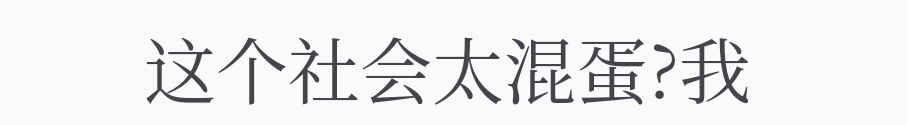这个社会太混蛋?我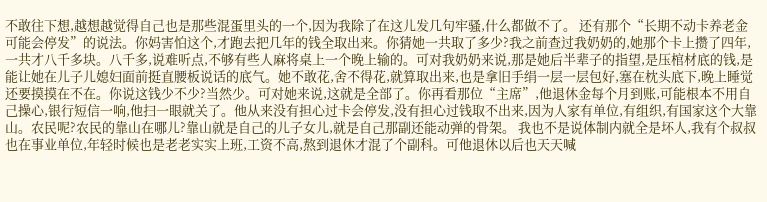不敢往下想,越想越觉得自己也是那些混蛋里头的一个,因为我除了在这儿发几句牢骚,什么都做不了。 还有那个“长期不动卡养老金可能会停发”的说法。你妈害怕这个,才跑去把几年的钱全取出来。你猜她一共取了多少?我之前查过我奶奶的,她那个卡上攒了四年,一共才八千多块。八千多,说难听点,不够有些人麻将桌上一个晚上输的。可对我奶奶来说,那是她后半辈子的指望,是压棺材底的钱,是能让她在儿子儿媳妇面前挺直腰板说话的底气。她不敢花,舍不得花,就算取出来,也是拿旧手绢一层一层包好,塞在枕头底下,晚上睡觉还要摸摸在不在。你说这钱少不少?当然少。可对她来说,这就是全部了。你再看那位“主席”,他退休金每个月到账,可能根本不用自己操心,银行短信一响,他扫一眼就关了。他从来没有担心过卡会停发,没有担心过钱取不出来,因为人家有单位,有组织,有国家这个大靠山。农民呢?农民的靠山在哪儿?靠山就是自己的儿子女儿,就是自己那副还能动弹的骨架。 我也不是说体制内就全是坏人,我有个叔叔也在事业单位,年轻时候也是老老实实上班,工资不高,熬到退休才混了个副科。可他退休以后也天天喊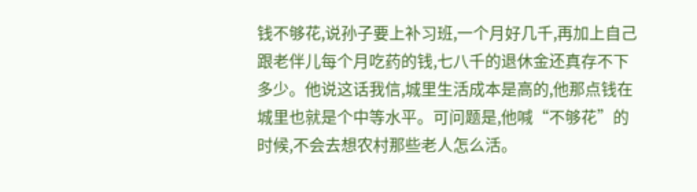钱不够花,说孙子要上补习班,一个月好几千,再加上自己跟老伴儿每个月吃药的钱,七八千的退休金还真存不下多少。他说这话我信,城里生活成本是高的,他那点钱在城里也就是个中等水平。可问题是,他喊“不够花”的时候,不会去想农村那些老人怎么活。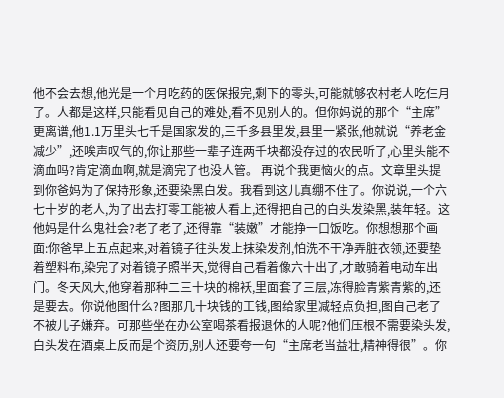他不会去想,他光是一个月吃药的医保报完,剩下的零头,可能就够农村老人吃仨月了。人都是这样,只能看见自己的难处,看不见别人的。但你妈说的那个“主席”更离谱,他1.1万里头七千是国家发的,三千多县里发,县里一紧张,他就说“养老金减少”,还唉声叹气的,你让那些一辈子连两千块都没存过的农民听了,心里头能不滴血吗?肯定滴血啊,就是滴完了也没人管。 再说个我更恼火的点。文章里头提到你爸妈为了保持形象,还要染黑白发。我看到这儿真绷不住了。你说说,一个六七十岁的老人,为了出去打零工能被人看上,还得把自己的白头发染黑,装年轻。这他妈是什么鬼社会?老了老了,还得靠“装嫩”才能挣一口饭吃。你想想那个画面:你爸早上五点起来,对着镜子往头发上抹染发剂,怕洗不干净弄脏衣领,还要垫着塑料布,染完了对着镜子照半天,觉得自己看着像六十出了,才敢骑着电动车出门。冬天风大,他穿着那种二三十块的棉袄,里面套了三层,冻得脸青紫青紫的,还是要去。你说他图什么?图那几十块钱的工钱,图给家里减轻点负担,图自己老了不被儿子嫌弃。可那些坐在办公室喝茶看报退休的人呢?他们压根不需要染头发,白头发在酒桌上反而是个资历,别人还要夸一句“主席老当益壮,精神得很”。你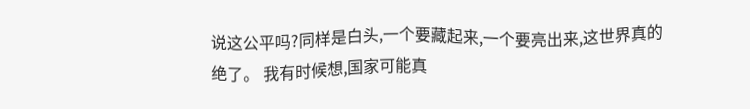说这公平吗?同样是白头,一个要藏起来,一个要亮出来,这世界真的绝了。 我有时候想,国家可能真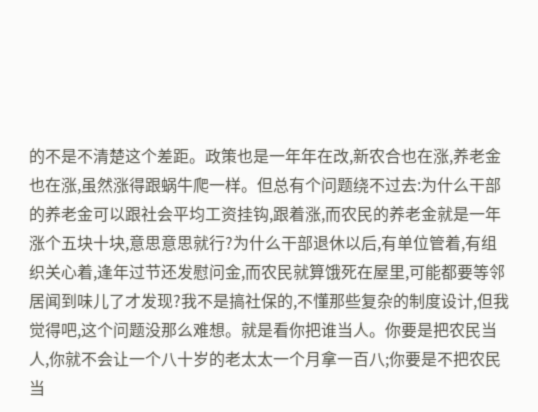的不是不清楚这个差距。政策也是一年年在改,新农合也在涨,养老金也在涨,虽然涨得跟蜗牛爬一样。但总有个问题绕不过去:为什么干部的养老金可以跟社会平均工资挂钩,跟着涨,而农民的养老金就是一年涨个五块十块,意思意思就行?为什么干部退休以后,有单位管着,有组织关心着,逢年过节还发慰问金,而农民就算饿死在屋里,可能都要等邻居闻到味儿了才发现?我不是搞社保的,不懂那些复杂的制度设计,但我觉得吧,这个问题没那么难想。就是看你把谁当人。你要是把农民当人,你就不会让一个八十岁的老太太一个月拿一百八;你要是不把农民当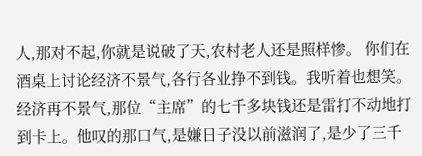人,那对不起,你就是说破了天,农村老人还是照样惨。 你们在酒桌上讨论经济不景气,各行各业挣不到钱。我听着也想笑。经济再不景气,那位“主席”的七千多块钱还是雷打不动地打到卡上。他叹的那口气,是嫌日子没以前滋润了,是少了三千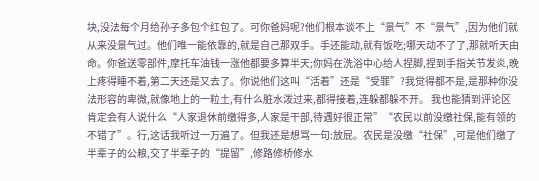块,没法每个月给孙子多包个红包了。可你爸妈呢?他们根本谈不上“景气”不“景气”,因为他们就从来没景气过。他们唯一能依靠的,就是自己那双手。手还能动,就有饭吃;哪天动不了了,那就听天由命。你爸送零部件,摩托车油钱一涨他都要多算半天;你妈在洗浴中心给人捏脚,捏到手指关节发炎,晚上疼得睡不着,第二天还是又去了。你说他们这叫“活着”还是“受罪”?我觉得都不是,是那种你没法形容的卑微,就像地上的一粒土,有什么脏水泼过来,都得接着,连躲都躲不开。 我也能猜到评论区肯定会有人说什么“人家退休前缴得多,人家是干部,待遇好很正常”“农民以前没缴社保,能有领的不错了”。行,这话我听过一万遍了。但我还是想骂一句:放屁。农民是没缴“社保”,可是他们缴了半辈子的公粮,交了半辈子的“提留”,修路修桥修水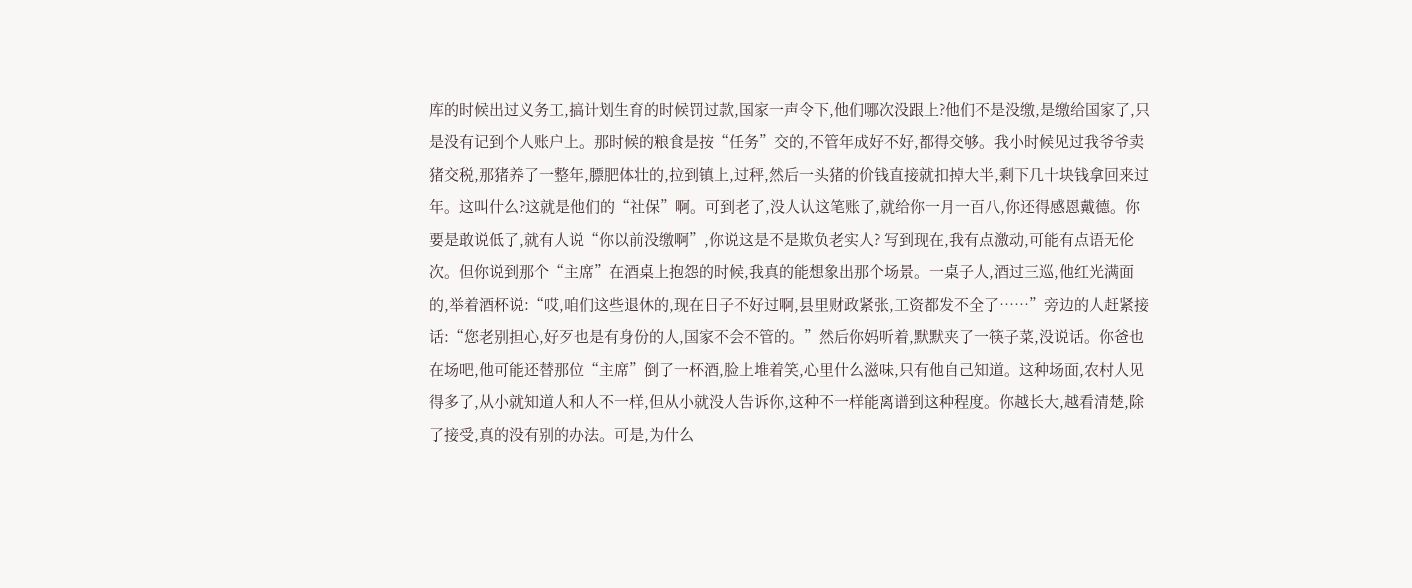库的时候出过义务工,搞计划生育的时候罚过款,国家一声令下,他们哪次没跟上?他们不是没缴,是缴给国家了,只是没有记到个人账户上。那时候的粮食是按“任务”交的,不管年成好不好,都得交够。我小时候见过我爷爷卖猪交税,那猪养了一整年,膘肥体壮的,拉到镇上,过秤,然后一头猪的价钱直接就扣掉大半,剩下几十块钱拿回来过年。这叫什么?这就是他们的“社保”啊。可到老了,没人认这笔账了,就给你一月一百八,你还得感恩戴德。你要是敢说低了,就有人说“你以前没缴啊”,你说这是不是欺负老实人? 写到现在,我有点激动,可能有点语无伦次。但你说到那个“主席”在酒桌上抱怨的时候,我真的能想象出那个场景。一桌子人,酒过三巡,他红光满面的,举着酒杯说:“哎,咱们这些退休的,现在日子不好过啊,县里财政紧张,工资都发不全了……”旁边的人赶紧接话:“您老别担心,好歹也是有身份的人,国家不会不管的。”然后你妈听着,默默夹了一筷子菜,没说话。你爸也在场吧,他可能还替那位“主席”倒了一杯酒,脸上堆着笑,心里什么滋味,只有他自己知道。这种场面,农村人见得多了,从小就知道人和人不一样,但从小就没人告诉你,这种不一样能离谱到这种程度。你越长大,越看清楚,除了接受,真的没有别的办法。可是,为什么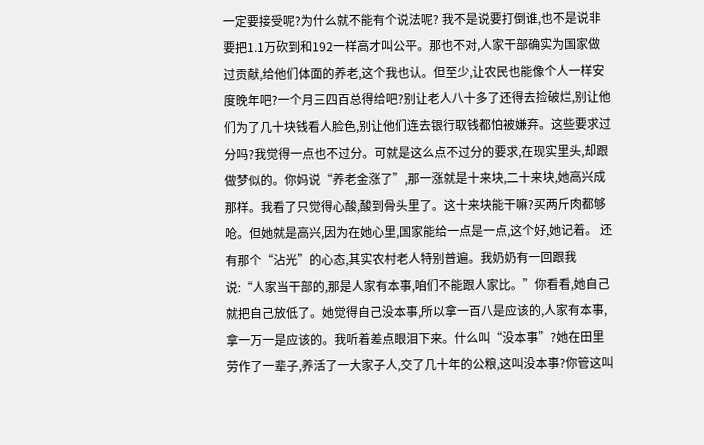一定要接受呢?为什么就不能有个说法呢? 我不是说要打倒谁,也不是说非要把1.1万砍到和192一样高才叫公平。那也不对,人家干部确实为国家做过贡献,给他们体面的养老,这个我也认。但至少,让农民也能像个人一样安度晚年吧?一个月三四百总得给吧?别让老人八十多了还得去捡破烂,别让他们为了几十块钱看人脸色,别让他们连去银行取钱都怕被嫌弃。这些要求过分吗?我觉得一点也不过分。可就是这么点不过分的要求,在现实里头,却跟做梦似的。你妈说“养老金涨了”,那一涨就是十来块,二十来块,她高兴成那样。我看了只觉得心酸,酸到骨头里了。这十来块能干嘛?买两斤肉都够呛。但她就是高兴,因为在她心里,国家能给一点是一点,这个好,她记着。 还有那个“沾光”的心态,其实农村老人特别普遍。我奶奶有一回跟我说:“人家当干部的,那是人家有本事,咱们不能跟人家比。”你看看,她自己就把自己放低了。她觉得自己没本事,所以拿一百八是应该的,人家有本事,拿一万一是应该的。我听着差点眼泪下来。什么叫“没本事”?她在田里劳作了一辈子,养活了一大家子人,交了几十年的公粮,这叫没本事?你管这叫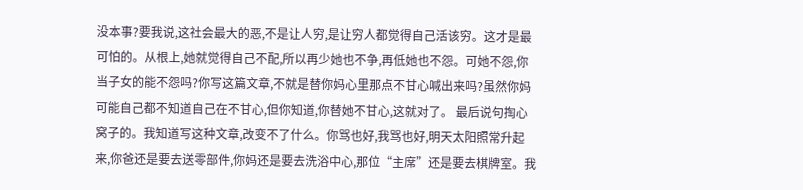没本事?要我说,这社会最大的恶,不是让人穷,是让穷人都觉得自己活该穷。这才是最可怕的。从根上,她就觉得自己不配,所以再少她也不争,再低她也不怨。可她不怨,你当子女的能不怨吗?你写这篇文章,不就是替你妈心里那点不甘心喊出来吗?虽然你妈可能自己都不知道自己在不甘心,但你知道,你替她不甘心,这就对了。 最后说句掏心窝子的。我知道写这种文章,改变不了什么。你骂也好,我骂也好,明天太阳照常升起来,你爸还是要去送零部件,你妈还是要去洗浴中心,那位“主席”还是要去棋牌室。我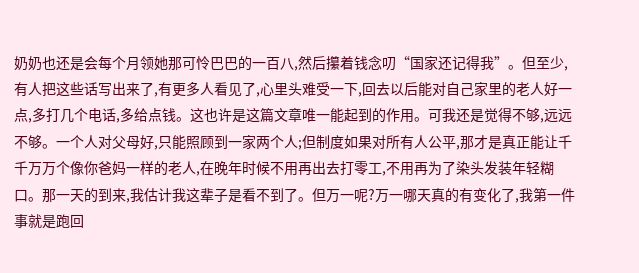奶奶也还是会每个月领她那可怜巴巴的一百八,然后攥着钱念叨“国家还记得我”。但至少,有人把这些话写出来了,有更多人看见了,心里头难受一下,回去以后能对自己家里的老人好一点,多打几个电话,多给点钱。这也许是这篇文章唯一能起到的作用。可我还是觉得不够,远远不够。一个人对父母好,只能照顾到一家两个人;但制度如果对所有人公平,那才是真正能让千千万万个像你爸妈一样的老人,在晚年时候不用再出去打零工,不用再为了染头发装年轻糊口。那一天的到来,我估计我这辈子是看不到了。但万一呢?万一哪天真的有变化了,我第一件事就是跑回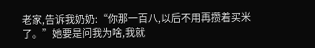老家,告诉我奶奶:“你那一百八,以后不用再攒着买米了。”她要是问我为啥,我就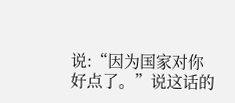说:“因为国家对你好点了。”说这话的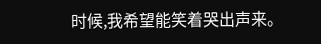时候,我希望能笑着哭出声来。